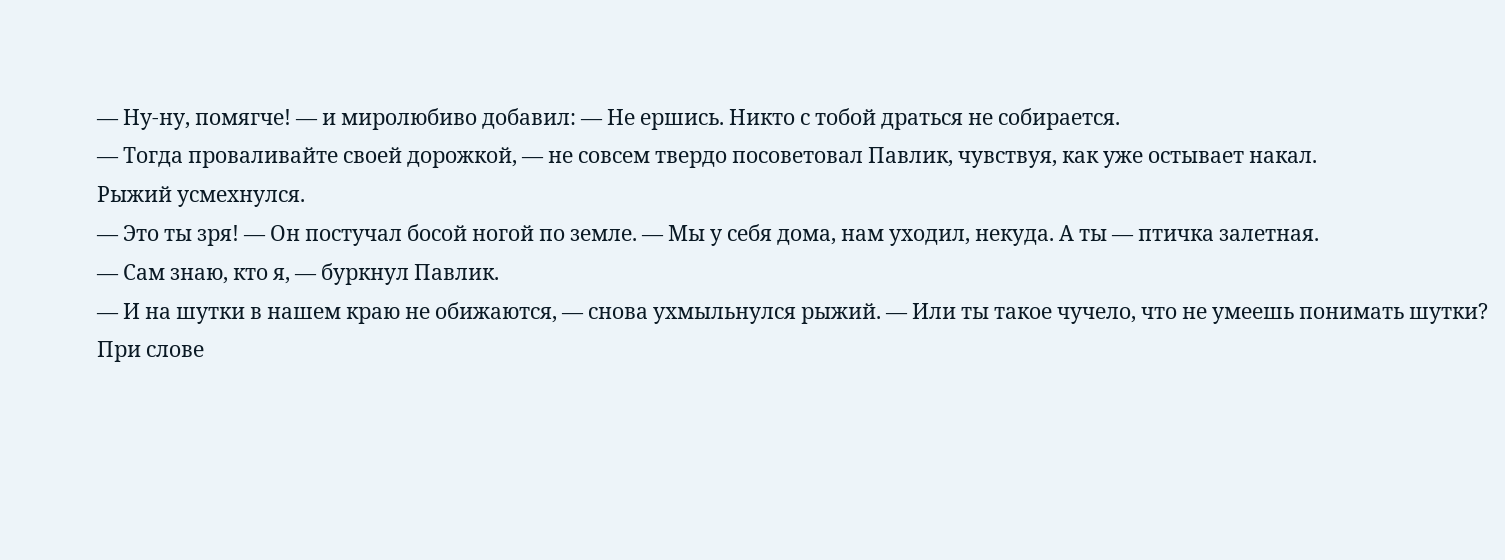— Ну-ну, помягче! — и миролюбиво добавил: — Не ершись. Никто с тобой драться не собирается.
— Тогда проваливайте своей дорожкой, — не совсем твердо посоветовал Павлик, чувствуя, как уже остывает накал.
Рыжий усмехнулся.
— Это ты зря! — Он постучал босой ногой по земле. — Мы у себя дома, нам уходил, некуда. А ты — птичка залетная.
— Сам знаю, кто я, — буркнул Павлик.
— И на шутки в нашем краю не обижаются, — снова ухмыльнулся рыжий. — Или ты такое чучело, что не умеешь понимать шутки?
При слове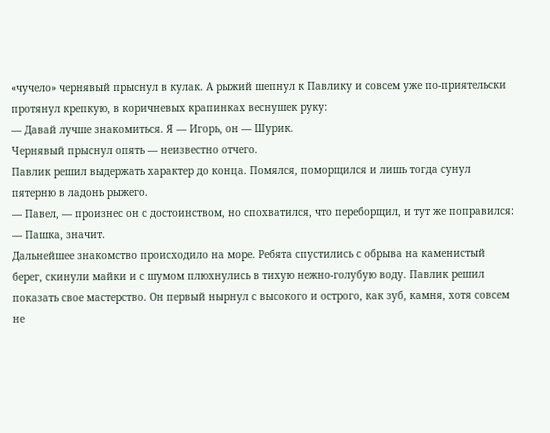«чучело» чернявый прыснул в кулак. А рыжий шепнул к Павлику и совсем уже по-приятельски протянул крепкую, в коричневых крапинках веснушек руку:
— Давай лучше знакомиться. Я — Игорь, он — Шурик.
Чернявый прыснул опять — неизвестно отчего.
Павлик решил выдержать характер до конца. Помялся, поморщился и лишь тогда сунул пятерню в ладонь рыжего.
— Павел, — произнес он с достоинством, но спохватился, что переборщил, и тут же поправился: — Пашка, значит.
Дальнейшее знакомство происходило на море. Ребята спустились с обрыва на каменистый берег, скинули майки и с шумом плюхнулись в тихую нежно-голубую воду. Павлик решил показать свое мастерство. Он первый нырнул с высокого и острого, как зуб, камня, хотя совсем не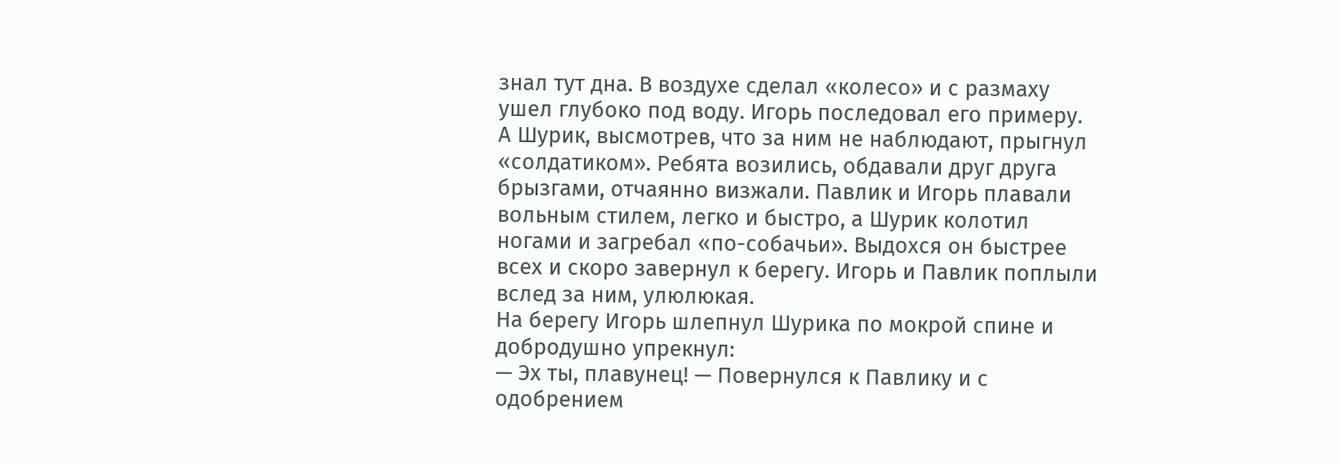знал тут дна. В воздухе сделал «колесо» и с размаху ушел глубоко под воду. Игорь последовал его примеру. А Шурик, высмотрев, что за ним не наблюдают, прыгнул «солдатиком». Ребята возились, обдавали друг друга брызгами, отчаянно визжали. Павлик и Игорь плавали вольным стилем, легко и быстро, а Шурик колотил ногами и загребал «по-собачьи». Выдохся он быстрее всех и скоро завернул к берегу. Игорь и Павлик поплыли вслед за ним, улюлюкая.
На берегу Игорь шлепнул Шурика по мокрой спине и добродушно упрекнул:
— Эх ты, плавунец! — Повернулся к Павлику и с одобрением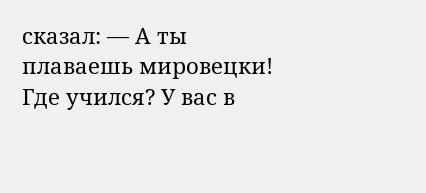сказал: — А ты плаваешь мировецки! Где учился? У вас в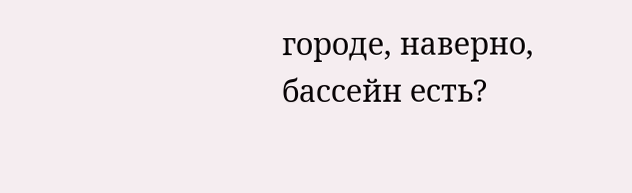городе, наверно, бассейн есть?